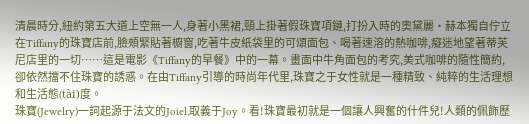清晨時分,紐約第五大道上空無一人,身著小黑裙,頸上掛著假珠寶項鏈,打扮入時的奧黛麗·赫本獨自佇立在Tiffany的珠寶店前,臉頰緊貼著櫥窗,吃著牛皮紙袋里的可頌面包、喝著速溶的熱咖啡,癡迷地望著蒂芙尼店里的一切……這是電影《Tiffany的早餐》中的一幕。畫面中牛角面包的考究,美式咖啡的隨性簡約,卻依然擋不住珠寶的誘惑。在由Tiffany引導的時尚年代里,珠寶之于女性就是一種精致、純粹的生活理想和生活態(tài)度。
珠寶(Jewelry)一詞起源于法文的Joiel,取義于Joy。看!珠寶最初就是一個讓人興奮的什件兒!人類的佩飾歷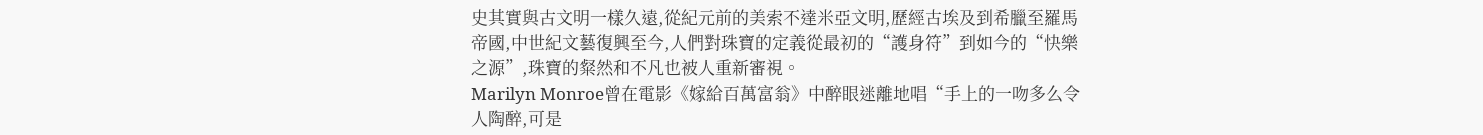史其實與古文明一樣久遠,從紀元前的美索不達米亞文明,歷經古埃及到希臘至羅馬帝國,中世紀文藝復興至今,人們對珠寶的定義從最初的“護身符”到如今的“快樂之源”,珠寶的粲然和不凡也被人重新審視。
Marilyn Monroe曾在電影《嫁給百萬富翁》中醉眼迷離地唱“手上的一吻多么令人陶醉,可是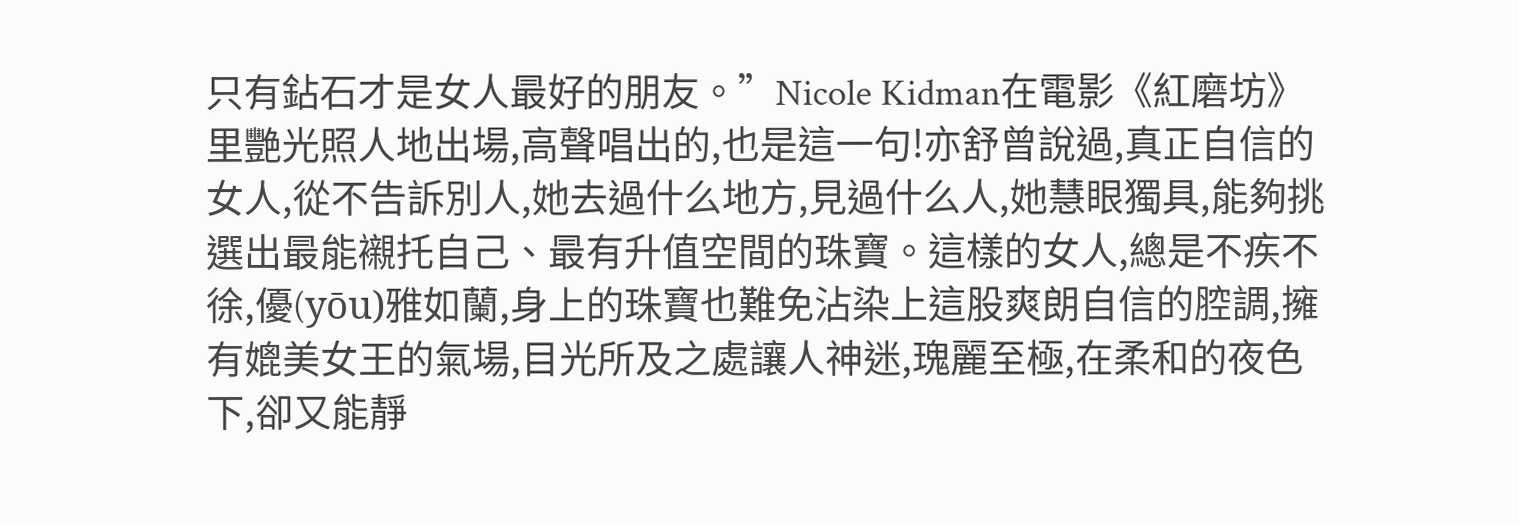只有鉆石才是女人最好的朋友。”Nicole Kidman在電影《紅磨坊》里艷光照人地出場,高聲唱出的,也是這一句!亦舒曾說過,真正自信的女人,從不告訴別人,她去過什么地方,見過什么人,她慧眼獨具,能夠挑選出最能襯托自己、最有升值空間的珠寶。這樣的女人,總是不疾不徐,優(yōu)雅如蘭,身上的珠寶也難免沾染上這股爽朗自信的腔調,擁有媲美女王的氣場,目光所及之處讓人神迷,瑰麗至極,在柔和的夜色下,卻又能靜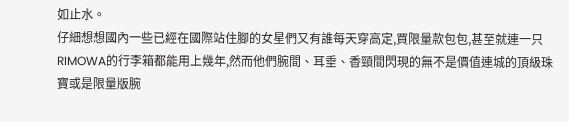如止水。
仔細想想國內一些已經在國際站住腳的女星們又有誰每天穿高定,買限量款包包,甚至就連一只RIMOWA的行李箱都能用上幾年,然而他們腕間、耳垂、香頸間閃現的無不是價值連城的頂級珠寶或是限量版腕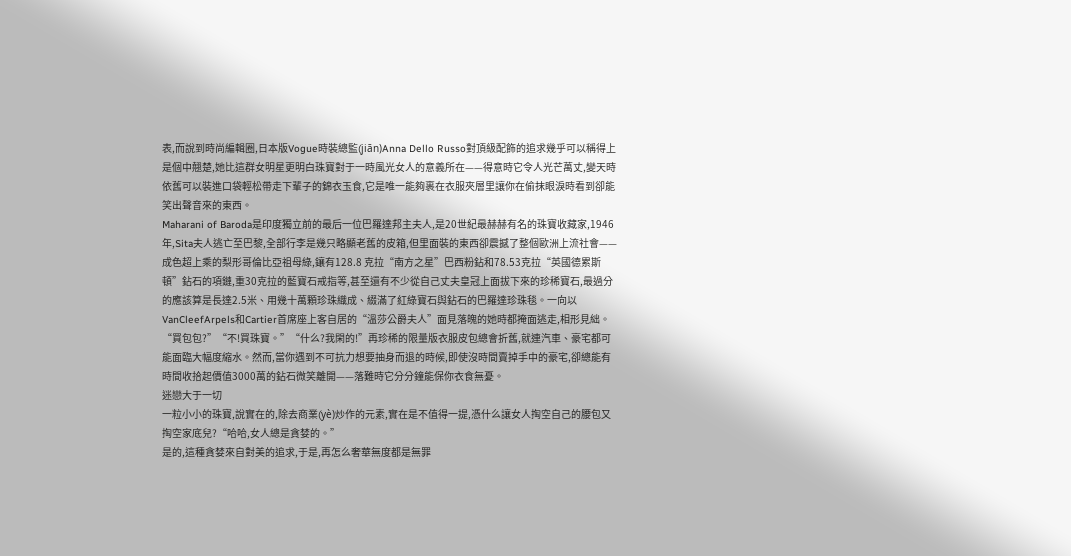表,而說到時尚編輯圈,日本版Vogue時裝總監(jiān)Anna Dello Russo對頂級配飾的追求幾乎可以稱得上是個中翹楚,她比這群女明星更明白珠寶對于一時風光女人的意義所在——得意時它令人光芒萬丈,變天時依舊可以裝進口袋輕松帶走下輩子的錦衣玉食,它是唯一能夠裹在衣服夾層里讓你在偷抹眼淚時看到卻能笑出聲音來的東西。
Maharani of Baroda是印度獨立前的最后一位巴羅達邦主夫人,是20世紀最赫赫有名的珠寶收藏家,1946年,Sita夫人逃亡至巴黎,全部行李是幾只略顯老舊的皮箱,但里面裝的東西卻震撼了整個歐洲上流社會——成色超上乘的梨形哥倫比亞祖母綠,鑲有128.8 克拉“南方之星”巴西粉鉆和78.53克拉“英國德累斯頓”鉆石的項鏈,重30克拉的藍寶石戒指等,甚至還有不少從自己丈夫皇冠上面拔下來的珍稀寶石,最過分的應該算是長達2.5米、用幾十萬顆珍珠織成、綴滿了紅綠寶石與鉆石的巴羅達珍珠毯。一向以VanCleefArpels和Cartier首席座上客自居的“溫莎公爵夫人”面見落魄的她時都掩面逃走,相形見絀。
“買包包?”“不!買珠寶。”“什么?我閑的!”再珍稀的限量版衣服皮包總會折舊,就連汽車、豪宅都可能面臨大幅度縮水。然而,當你遇到不可抗力想要抽身而退的時候,即使沒時間賣掉手中的豪宅,卻總能有時間收拾起價值3000萬的鉆石微笑離開——落難時它分分鐘能保你衣食無憂。
迷戀大于一切
一粒小小的珠寶,說實在的,除去商業(yè)炒作的元素,實在是不值得一提,憑什么讓女人掏空自己的腰包又掏空家底兒?“哈哈,女人總是貪婪的。”
是的,這種貪婪來自對美的追求,于是,再怎么奢華無度都是無罪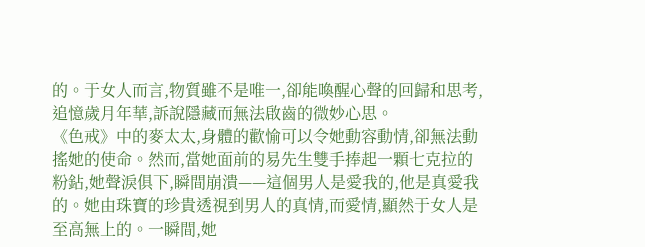的。于女人而言,物質雖不是唯一,卻能喚醒心聲的回歸和思考,追憶歲月年華,訴說隱藏而無法啟齒的微妙心思。
《色戒》中的麥太太,身體的歡愉可以令她動容動情,卻無法動搖她的使命。然而,當她面前的易先生雙手捧起一顆七克拉的粉鉆,她聲淚俱下,瞬間崩潰——這個男人是愛我的,他是真愛我的。她由珠寶的珍貴透視到男人的真情,而愛情,顯然于女人是至高無上的。一瞬間,她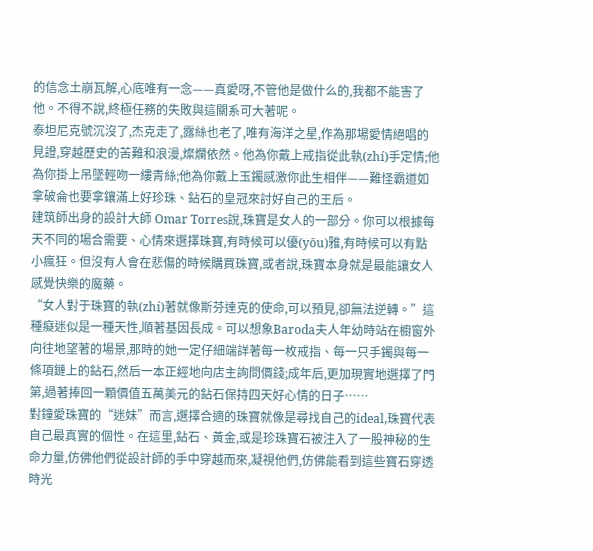的信念土崩瓦解,心底唯有一念——真愛呀,不管他是做什么的,我都不能害了他。不得不說,終極任務的失敗與這關系可大著呢。
泰坦尼克號沉沒了,杰克走了,露絲也老了,唯有海洋之星,作為那場愛情絕唱的見證,穿越歷史的苦難和浪漫,燦爛依然。他為你戴上戒指從此執(zhí)手定情;他為你掛上吊墜輕吻一縷青絲;他為你戴上玉鐲感激你此生相伴——難怪霸道如拿破侖也要拿鑲滿上好珍珠、鉆石的皇冠來討好自己的王后。
建筑師出身的設計大師 Omar Torres說,珠寶是女人的一部分。你可以根據每天不同的場合需要、心情來選擇珠寶,有時候可以優(yōu)雅,有時候可以有點小瘋狂。但沒有人會在悲傷的時候購買珠寶,或者說,珠寶本身就是最能讓女人感覺快樂的魔藥。
“女人對于珠寶的執(zhí)著就像斯芬達克的使命,可以預見,卻無法逆轉。”這種癡迷似是一種天性,順著基因長成。可以想象Baroda夫人年幼時站在櫥窗外向往地望著的場景,那時的她一定仔細端詳著每一枚戒指、每一只手鐲與每一條項鏈上的鉆石,然后一本正經地向店主詢問價錢;成年后,更加現實地選擇了門第,過著捧回一顆價值五萬美元的鉆石保持四天好心情的日子……
對鐘愛珠寶的“迷妹”而言,選擇合適的珠寶就像是尋找自己的ideal,珠寶代表自己最真實的個性。在這里,鉆石、黃金,或是珍珠寶石被注入了一股神秘的生命力量,仿佛他們從設計師的手中穿越而來,凝視他們,仿佛能看到這些寶石穿透時光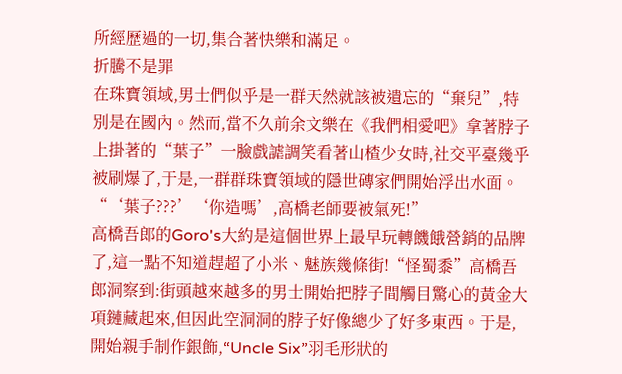所經歷過的一切,集合著快樂和滿足。
折騰不是罪
在珠寶領域,男士們似乎是一群天然就該被遺忘的“棄兒”,特別是在國內。然而,當不久前余文樂在《我們相愛吧》拿著脖子上掛著的“葉子”一臉戲謔調笑看著山楂少女時,社交平臺幾乎被刷爆了,于是,一群群珠寶領域的隱世磚家們開始浮出水面。“‘葉子???’‘你造嗎’,高橋老師要被氣死!”
高橋吾郎的Goro's大約是這個世界上最早玩轉饑餓營銷的品牌了,這一點不知道趕超了小米、魅族幾條街!“怪蜀黍”高橋吾郎洞察到:街頭越來越多的男士開始把脖子間觸目驚心的黃金大項鏈藏起來,但因此空洞洞的脖子好像總少了好多東西。于是,開始親手制作銀飾,“Uncle Six”羽毛形狀的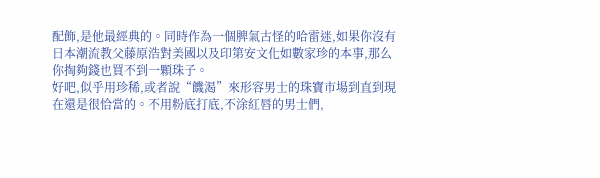配飾,是他最經典的。同時作為一個脾氣古怪的哈雷迷,如果你沒有日本潮流教父藤原浩對美國以及印第安文化如數家珍的本事,那么你掏夠錢也買不到一顆珠子。
好吧,似乎用珍稀,或者說“饑渴”來形容男士的珠寶市場到直到現在還是很恰當的。不用粉底打底,不涂紅唇的男士們,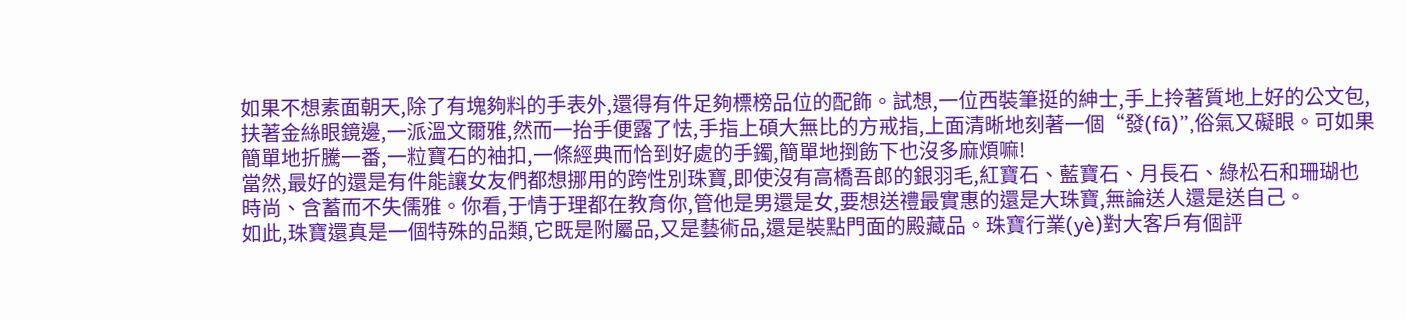如果不想素面朝天,除了有塊夠料的手表外,還得有件足夠標榜品位的配飾。試想,一位西裝筆挺的紳士,手上拎著質地上好的公文包,扶著金絲眼鏡邊,一派溫文爾雅,然而一抬手便露了怯,手指上碩大無比的方戒指,上面清晰地刻著一個“發(fā)”,俗氣又礙眼。可如果簡單地折騰一番,一粒寶石的袖扣,一條經典而恰到好處的手鐲,簡單地捯飭下也沒多麻煩嘛!
當然,最好的還是有件能讓女友們都想挪用的跨性別珠寶,即使沒有高橋吾郎的銀羽毛,紅寶石、藍寶石、月長石、綠松石和珊瑚也時尚、含蓄而不失儒雅。你看,于情于理都在教育你,管他是男還是女,要想送禮最實惠的還是大珠寶,無論送人還是送自己。
如此,珠寶還真是一個特殊的品類,它既是附屬品,又是藝術品,還是裝點門面的殿藏品。珠寶行業(yè)對大客戶有個評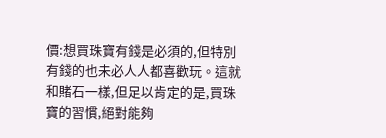價:想買珠寶有錢是必須的,但特別有錢的也未必人人都喜歡玩。這就和賭石一樣,但足以肯定的是,買珠寶的習慣,絕對能夠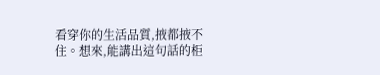看穿你的生活品質,掖都掖不住。想來,能講出這句話的柜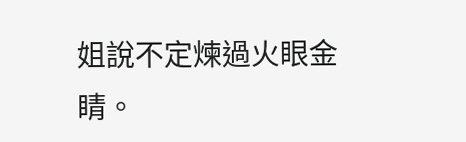姐說不定煉過火眼金睛。